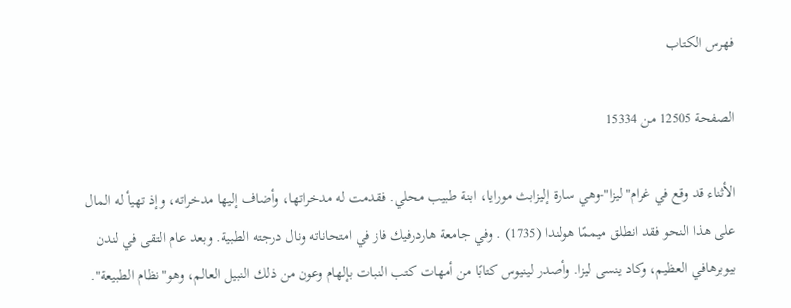فهرس الكتاب

الصفحة 12505 من 15334

الأثناء قد وقع في غرام"ليزا"-وهي سارة إليزابث مورايا، ابنة طبيب محلي. فقدمت له مدخراتها، وأضاف إليها مدخراته، وإذ تهيأ له المال على هذا النحو فقد انطلق ميممًا هولندا (1735) . وفي جامعة هاردرفيك فاز في امتحاناته ونال درجته الطبية. وبعد عام التقى في لندن بيوبرهافي العظيم، وكاد ينسى ليزا. وأصدر لينيوس كتابًا من أمهات كتب النبات بإلهام وعون من ذلك النبيل العالم، وهو"نظام الطبيعة".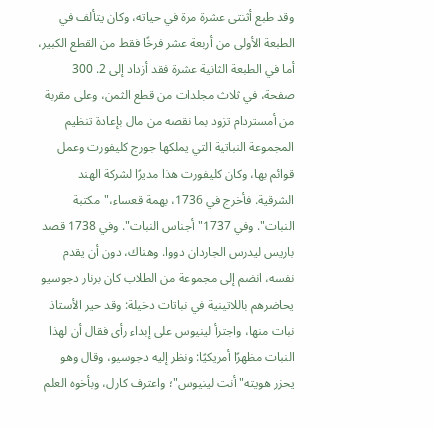وقد طبع أثنتى عشرة مرة في حياته، وكان يتألف في الطبعة الأولى من أربعة عشر فرخًا فقط من القطع الكبير، أما في الطبعة الثانية عشرة فقد أزداد إلى 2. 300 صفحة، في ثلاث مجلدات من قطع الثمن، وعلى مقربة من أمستردام تزود بما نقصه من مال بإعادة تنظيم المجموعة النباتية التي يملكها جورج كليفورت وعمل قوائم بها، وكان كليفورت هذا مديرًا لشركة الهند الشرقية. فأخرج في 1736، بهمة قعساء،"مكتبة النبات". وفي 1737"أجناس النبات". وفي 1738 قصد باريس ليدرس الجاردان دووا. وهناك، دون أن يقدم نفسه، انضم إلى مجموعة من الطلاب كان برنار دجوسيو يحاضرهم باللاتينية في نباتات دخيلة: وقد حير الأستاذ نبات منها، واجترأ لينيوس على إبداء رأى فقال أن لهذا النبات مظهرًا أمريكيًا: ونظر إليه دجوسيو، وقال وهو يحزر هويته"أنت لينيوس"؛ واعترف كارل، وبأخوه العلم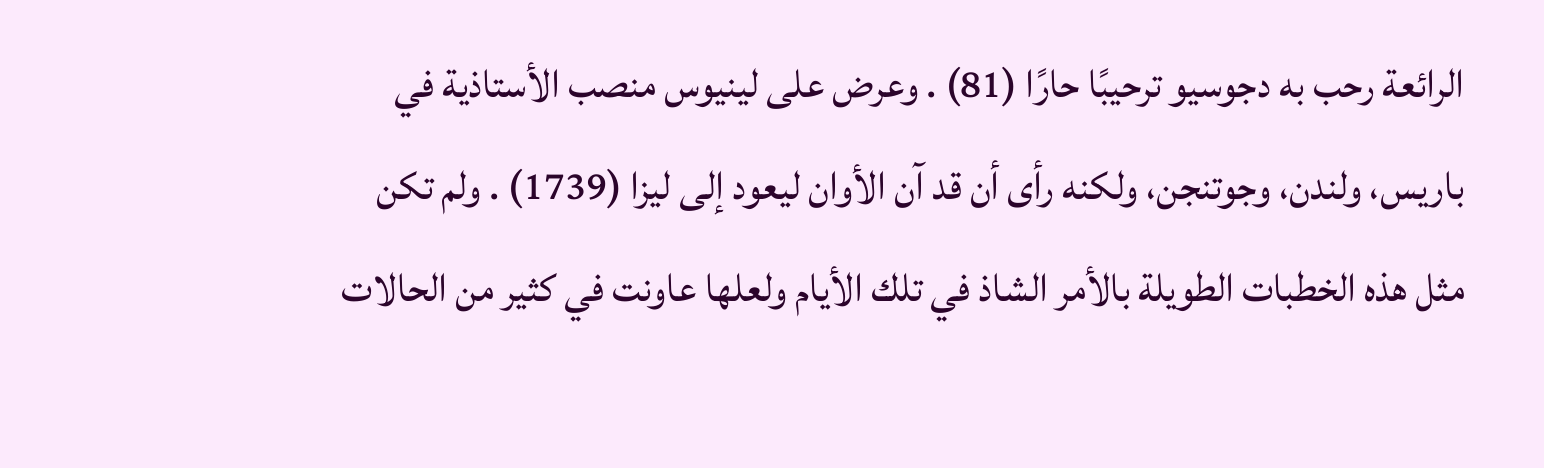الرائعة رحب به دجوسيو ترحيبًا حارًا (81) . وعرض على لينيوس منصب الأستاذية في باريس، ولندن، وجوتنجن، ولكنه رأى أن قد آن الأوان ليعود إلى ليزا (1739) . ولم تكن مثل هذه الخطبات الطويلة بالأمر الشاذ في تلك الأيام ولعلها عاونت في كثير من الحالات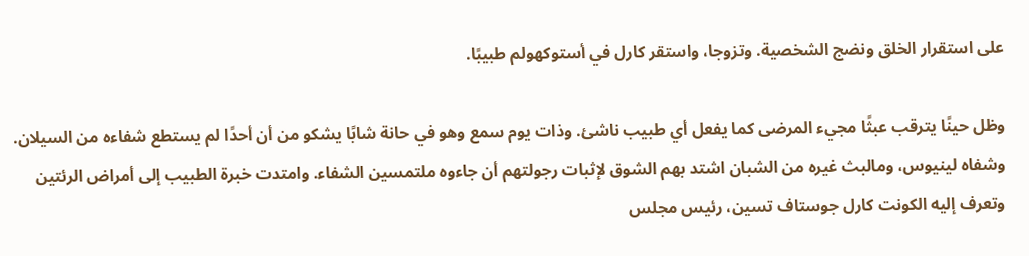على استقرار الخلق ونضج الشخصية. وتزوجا، واستقر كارل في أستوكهولم طبيبًا.

وظل حينًا يترقب عبثًا مجيء المرضى كما يفعل أي طبيب ناشئ. وذات يوم سمع وهو في حانة شابًا يشكو من أن أحدًا لم يستطع شفاءه من السيلان. وشفاه لينيوس، ومالبث غيره من الشبان اشتد بهم الشوق لإثبات رجولتهم أن جاءوه ملتمسين الشفاء. وامتدت خبرة الطبيب إلى أمراض الرئتين وتعرف إليه الكونت كارل جوستاف تسين، رئيس مجلس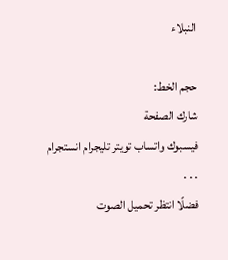النبلاء

حجم الخط:
شارك الصفحة
فيسبوك واتساب تويتر تليجرام انستجرام
. . .
فضلًا انتظر تحميل الصوت